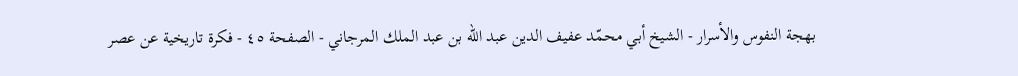بهجة النفوس والأسرار - الشيخ أبي محمّد عفيف الدين عبد الله بن عبد الملك المرجاني - الصفحة ٤٥ - فكرة تاريخية عن عصر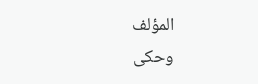المؤلف
وحكى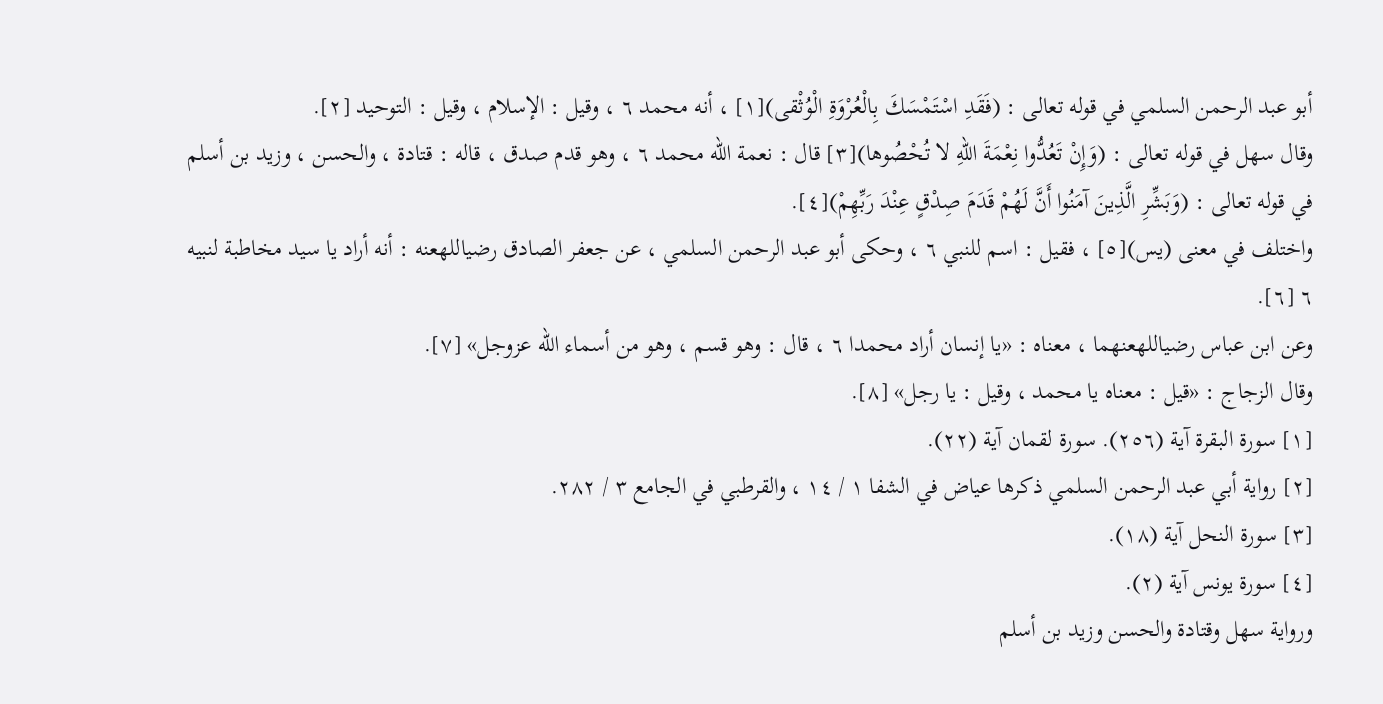أبو عبد الرحمن السلمي في قوله تعالى : (فَقَدِ اسْتَمْسَكَ بِالْعُرْوَةِ الْوُثْقى)[١] ، أنه محمد ٦ ، وقيل : الإسلام ، وقيل : التوحيد [٢].
وقال سهل في قوله تعالى : (وَإِنْ تَعُدُّوا نِعْمَةَ اللهِ لا تُحْصُوها)[٣] قال : نعمة الله محمد ٦ ، وهو قدم صدق ، قاله : قتادة ، والحسن ، وزيد بن أسلم في قوله تعالى : (وَبَشِّرِ الَّذِينَ آمَنُوا أَنَّ لَهُمْ قَدَمَ صِدْقٍ عِنْدَ رَبِّهِمْ)[٤].
واختلف في معنى (يس)[٥] ، فقيل : اسم للنبي ٦ ، وحكى أبو عبد الرحمن السلمي ، عن جعفر الصادق رضياللهعنه : أنه أراد يا سيد مخاطبة لنبيه ٦ [٦].
وعن ابن عباس رضياللهعنهما ، معناه : «يا إنسان أراد محمدا ٦ ، قال : وهو قسم ، وهو من أسماء الله عزوجل» [٧].
وقال الزجاج : «قيل : معناه يا محمد ، وقيل : يا رجل» [٨].
[١] سورة البقرة آية (٢٥٦). سورة لقمان آية (٢٢).
[٢] رواية أبي عبد الرحمن السلمي ذكرها عياض في الشفا ١ / ١٤ ، والقرطبي في الجامع ٣ / ٢٨٢.
[٣] سورة النحل آية (١٨).
[٤] سورة يونس آية (٢).
ورواية سهل وقتادة والحسن وزيد بن أسلم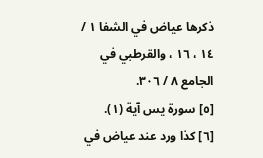ذكرها عياض في الشفا ١ / ١٤ ، ١٦ ، والقرطبي في الجامع ٨ / ٣٠٦.
[٥] سورة يس آية (١).
[٦] كذا ورد عند عياض في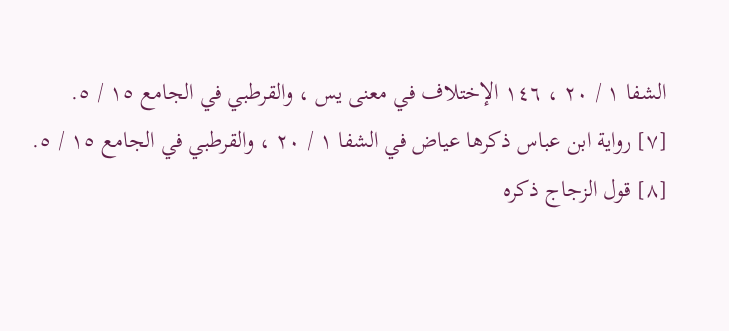الشفا ١ / ٢٠ ، ١٤٦ الإختلاف في معنى يس ، والقرطبي في الجامع ١٥ / ٥.
[٧] رواية ابن عباس ذكرها عياض في الشفا ١ / ٢٠ ، والقرطبي في الجامع ١٥ / ٥.
[٨] قول الزجاج ذكره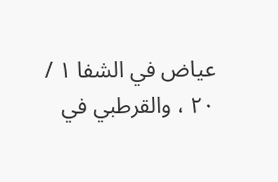عياض في الشفا ١ / ٢٠ ، والقرطبي في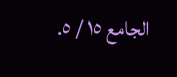الجامع ١٥ / ٥.